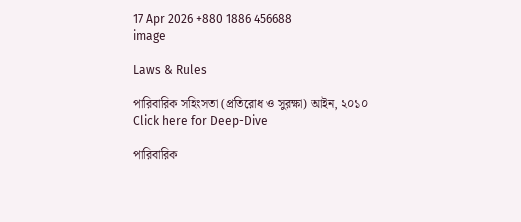17 Apr 2026 +880 1886 456688
image

Laws & Rules

পারিবারিক সহিংসতা (প্রতিরোধ ও সুরক্ষা) আইন, ২০১০
Click here for Deep-Dive

পারিবারিক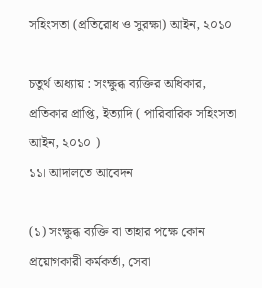সহিংসতা (প্রতিরোধ ও সুরক্ষা) আইন, ২০১০

চতুর্থ অধ্যায় : সংক্ষুব্ধ ব্যক্তির অধিকার, প্রতিকার প্রাপ্তি, ইত্যাদি ( পারিবারিক সহিংসতা আইন, ২০১০ )
১১। আদালতে আবেদন

(১) সংক্ষুব্ধ ব্যক্তি বা তাহার পক্ষে কোন প্রয়োগকারী কর্মকর্তা, সেবা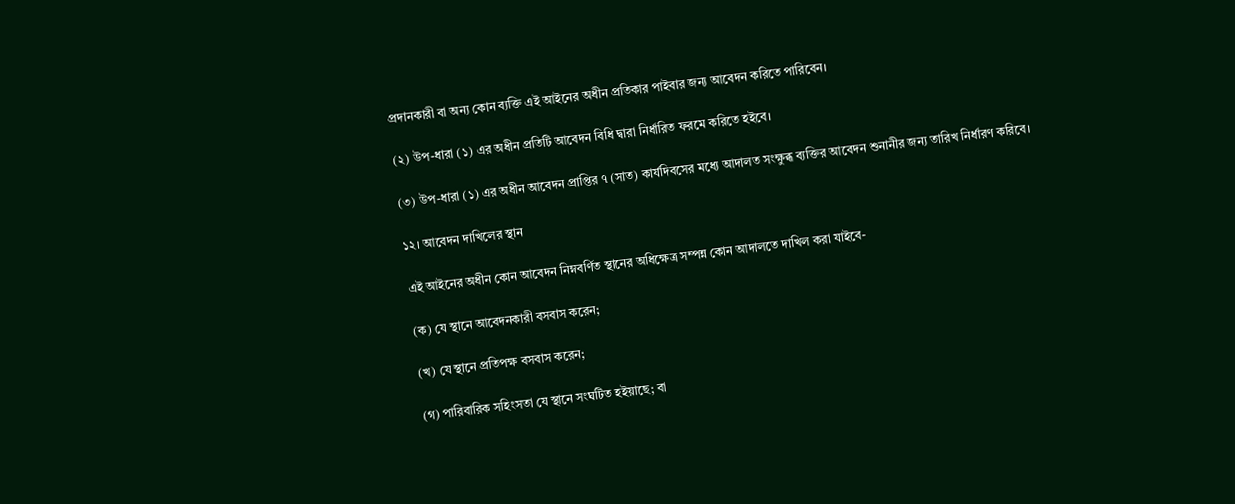প্রদানকারী বা অন্য কোন ব্যক্তি এই আইনের অধীন প্রতিকার পাইবার জন্য আবেদন করিতে পারিবেন।

(২) উপ-ধারা (১) এর অধীন প্রতিটি আবেদন বিধি দ্বারা নির্ধারিত ফরমে করিতে হইবে।

(৩) উপ-ধারা (১) এর অধীন আবেদন প্রাপ্তির ৭ (সাত) কার্যদিবসের মধ্যে আদালত সংক্ষুব্ধ ব্যক্তির আবেদন শুনানীর জন্য তারিখ নির্ধারণ করিবে।

১২। আবেদন দাখিলের স্থান

এই আইনের অধীন কোন আবেদন নিম্নবর্ণিত স্থানের অধিক্ষেত্র সম্পন্ন কোন আদালতে দাখিল করা যাইবে-

(ক) যে স্থানে আবেদনকারী বসবাস করেন;

(খ) যে স্থানে প্রতিপক্ষ বসবাস করেন;

(গ) পারিবারিক সহিংসতা যে স্থানে সংঘটিত হইয়াছে; বা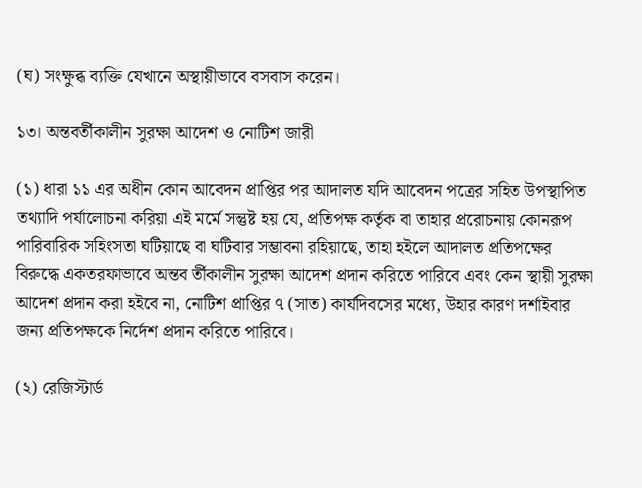(ঘ) সংক্ষুব্ধ ব্যক্তি যেখানে অস্থায়ীভাবে বসবাস করেন।

১৩। অন্তবর্তীকালীন সুরক্ষা আদেশ ও নোটিশ জারী

(১) ধারা ১১ এর অধীন কোন আবেদন প্রাপ্তির পর আদালত যদি আবেদন পত্রের সহিত উপস্থাপিত তথ্যাদি পর্যালোচনা করিয়া এই মর্মে সন্তুষ্ট হয় যে, প্রতিপক্ষ কর্তৃক বা তাহার প্ররোচনায় কোনরূপ পারিবারিক সহিংসতা ঘটিয়াছে বা ঘটিবার সম্ভাবনা রহিয়াছে, তাহা হইলে আদালত প্রতিপক্ষের বিরুদ্ধে একতরফাভাবে অন্তব র্তীকালীন সুরক্ষা আদেশ প্রদান করিতে পারিবে এবং কেন স্থায়ী সুরক্ষা আদেশ প্রদান করা হইবে না, নোটিশ প্রাপ্তির ৭ (সাত) কার্যদিবসের মধ্যে, উহার কারণ দর্শাইবার জন্য প্রতিপক্ষকে নির্দেশ প্রদান করিতে পারিবে।

(২) রেজিস্টার্ড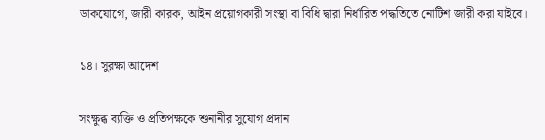ডাকযোগে, জারী কারক, আইন প্রয়োগকারী সংস্থা বা বিধি দ্বারা নির্ধারিত পদ্ধতিতে নোটিশ জারী করা যাইবে।

১৪। সুরক্ষা আদেশ

সংক্ষুব্ধ ব্যক্তি ও প্রতিপক্ষকে শুনানীর সুযোগ প্রদান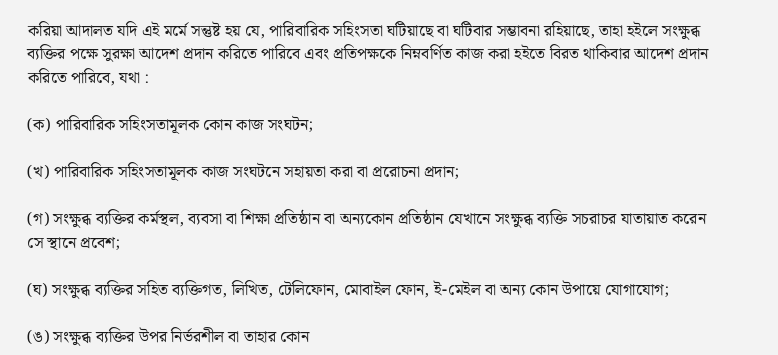করিয়া আদালত যদি এই মর্মে সন্তুষ্ট হয় যে, পারিবারিক সহিংসতা ঘটিয়াছে বা ঘটিবার সম্ভাবনা রহিয়াছে, তাহা হইলে সংক্ষুব্ধ ব্যক্তির পক্ষে সুরক্ষা আদেশ প্রদান করিতে পারিবে এবং প্রতিপক্ষকে নিম্নবর্ণিত কাজ করা হইতে বিরত থাকিবার আদেশ প্রদান করিতে পারিবে, যথা :

(ক) পারিবারিক সহিংসতামূলক কোন কাজ সংঘটন;

(খ) পারিবারিক সহিংসতামূলক কাজ সংঘটনে সহায়তা করা বা প্ররোচনা প্রদান;

(গ) সংক্ষুব্ধ ব্যক্তির কর্মস্থল, ব্যবসা বা শিক্ষা প্রতিষ্ঠান বা অন্যকোন প্রতিষ্ঠান যেখানে সংক্ষুব্ধ ব্যক্তি সচরাচর যাতায়াত করেন সে স্থানে প্রবেশ;

(ঘ) সংক্ষুব্ধ ব্যক্তির সহিত ব্যক্তিগত, লিখিত, টেলিফোন, মোবাইল ফোন, ই-মেইল বা অন্য কোন উপায়ে যোগাযোগ;

(ঙ) সংক্ষুব্ধ ব্যক্তির উপর নির্ভরশীল বা তাহার কোন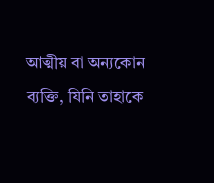আত্মীয় বা অন্যকোন ব্যক্তি, যিনি তাহাকে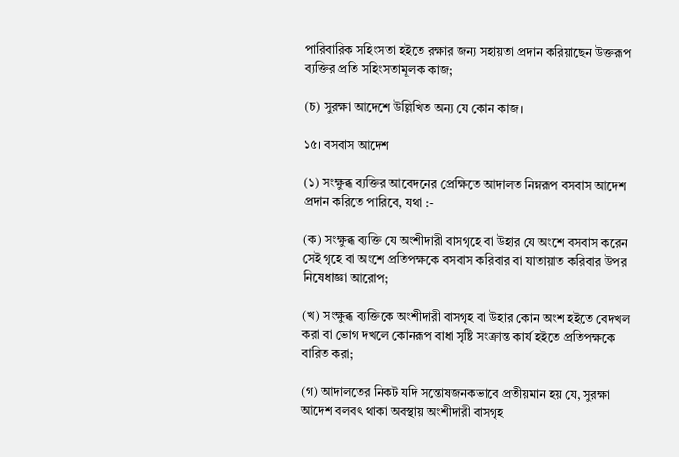পারিবারিক সহিংসতা হইতে রক্ষার জন্য সহায়তা প্রদান করিয়াছেন উক্তরূপ ব্যক্তির প্রতি সহিংসতামূলক কাজ;

(চ) সুরক্ষা আদেশে উল্লিখিত অন্য যে কোন কাজ।

১৫। বসবাস আদেশ

(১) সংক্ষুব্ধ ব্যক্তির আবেদনের প্রেক্ষিতে আদালত নিম্নরূপ বসবাস আদেশ প্রদান করিতে পারিবে, যথা :-

(ক) সংক্ষুব্ধ ব্যক্তি যে অংশীদারী বাসগৃহে বা উহার যে অংশে বসবাস করেন সেই গৃহে বা অংশে প্রতিপক্ষকে বসবাস করিবার বা যাতায়াত করিবার উপর নিষেধাজ্ঞা আরোপ;

(খ) সংক্ষুব্ধ ব্যক্তিকে অংশীদারী বাসগৃহ বা উহার কোন অংশ হইতে বেদখল করা বা ভোগ দখলে কোনরূপ বাধা সৃষ্টি সংক্রান্ত কার্য হইতে প্রতিপক্ষকে বারিত করা;

(গ) আদালতের নিকট যদি সন্তোষজনকভাবে প্রতীয়মান হয় যে, সুরক্ষা আদেশ বলবৎ থাকা অবস্থায় অংশীদারী বাসগৃহ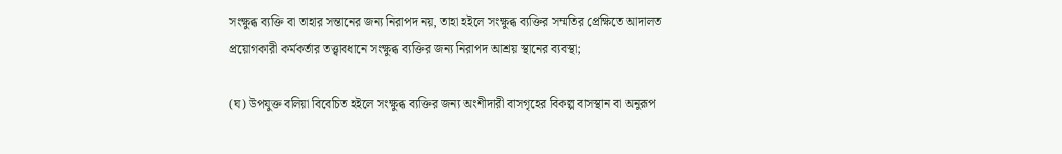সংক্ষুব্ধ ব্যক্তি বা তাহার সন্তানের জন্য নিরাপদ নয়, তাহা হইলে সংক্ষুব্ধ ব্যক্তির সম্মতির প্রেক্ষিতে আদালত প্রয়োগকারী কর্মকর্তার তত্ত্বাবধানে সংক্ষুব্ধ ব্যক্তির জন্য নিরাপদ আশ্রয় স্থানের ব্যবস্থা;

(ঘ) উপযুক্ত বলিয়া বিবেচিত হইলে সংক্ষুব্ধ ব্যক্তির জন্য অংশীদারী বাসগৃহের বিকল্প বাসস্থান বা অনুরূপ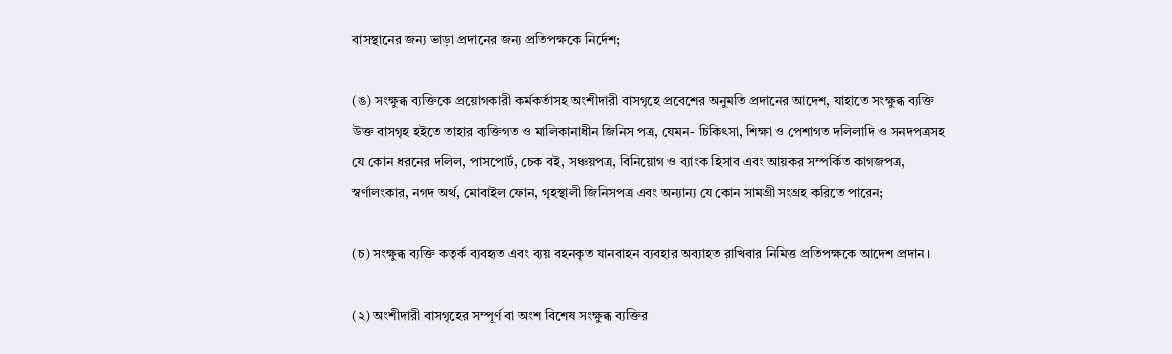বাসস্থানের জন্য ভাড়া প্রদানের জন্য প্রতিপক্ষকে নির্দেশ;

(ঙ) সংক্ষুব্ধ ব্যক্তিকে প্রয়োগকারী কর্মকর্তাসহ অংশীদারী বাসগৃহে প্রবেশের অনুমতি প্রদানের আদেশ, যাহাতে সংক্ষুব্ধ ব্যক্তি উক্ত বাসগৃহ হইতে তাহার ব্যক্তিগত ও মালিকানাধীন জিনিস পত্র, যেমন- চিকিৎসা, শিক্ষা ও পেশাগত দলিলাদি ও সনদপত্রসহ যে কোন ধরনের দলিল, পাসপোর্ট, চেক বই, সঞ্চয়পত্র, বিনিয়োগ ও ব্যাংক হিসাব এবং আয়কর সম্পর্কিত কাগজপত্র, স্বর্ণালংকার, নগদ অর্থ, মোবাইল ফোন, গৃহস্থালী জিনিসপত্র এবং অন্যান্য যে কোন সামগ্রী সংগ্রহ করিতে পারেন;

(চ) সংক্ষুব্ধ ব্যক্তি কতৃর্ক ব্যবহৃত এবং ব্যয় বহনকৃত যানবাহন ব্যবহার অব্যাহত রাখিবার নিমিত্ত প্রতিপক্ষকে আদেশ প্রদান।

(২) অংশীদারী বাসগৃহের সম্পূর্ণ বা অংশ বিশেষ সংক্ষুব্ধ ব্যক্তির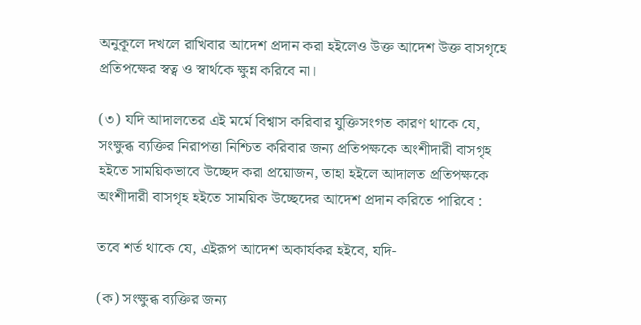অনুকূলে দখলে রাখিবার আদেশ প্রদান করা হইলেও উক্ত আদেশ উক্ত বাসগৃহে প্রতিপক্ষের স্বত্ব ও স্বার্থকে ক্ষুন্ন করিবে না।

(৩) যদি আদালতের এই মর্মে বিশ্বাস করিবার যুক্তিসংগত কারণ থাকে যে, সংক্ষুব্ধ ব্যক্তির নিরাপত্তা নিশ্চিত করিবার জন্য প্রতিপক্ষকে অংশীদারী বাসগৃহ হইতে সাময়িকভাবে উচ্ছেদ করা প্রয়োজন, তাহা হইলে আদালত প্রতিপক্ষকে অংশীদারী বাসগৃহ হইতে সাময়িক উচ্ছেদের আদেশ প্রদান করিতে পারিবে :

তবে শর্ত থাকে যে, এইরূপ আদেশ অকার্যকর হইবে, যদি-

(ক) সংক্ষুব্ধ ব্যক্তির জন্য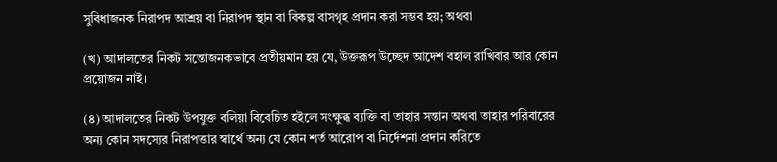সুবিধাজনক নিরাপদ আশ্রয় বা নিরাপদ স্থান বা বিকল্প বাসগৃহ প্রদান করা সম্ভব হয়; অথবা

(খ) আদালতের নিকট সন্তোজনকভাবে প্রতীয়মান হয় যে, উক্তরূপ উচ্ছেদ আদেশ বহাল রাখিবার আর কোন প্রয়োজন নাই।

(৪) আদালতের নিকট উপযুক্ত বলিয়া বিবেচিত হইলে সংক্ষুব্ধ ব্যক্তি বা তাহার সন্তান অথবা তাহার পরিবারের অন্য কোন সদস্যের নিরাপত্তার স্বার্থে অন্য যে কোন শর্ত আরোপ বা নির্দেশনা প্রদান করিতে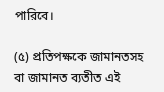পারিবে।

(৫) প্রতিপক্ষকে জামানতসহ বা জামানত ব্যতীত এই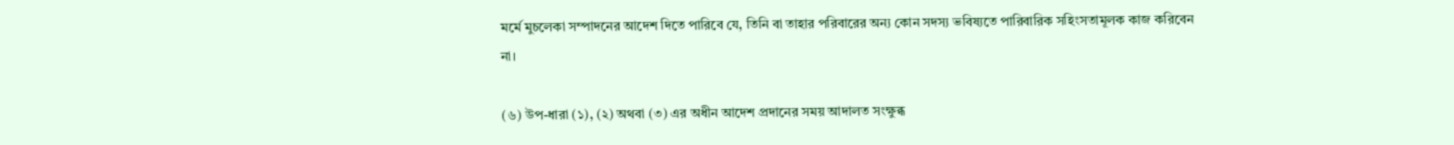মর্মে মুচলেকা সম্পাদনের আদেশ দিতে পারিবে যে, তিনি বা তাহার পরিবারের অন্য কোন সদস্য ভবিষ্যতে পারিবারিক সহিংসতামূলক কাজ করিবেন না।

(৬) উপ-ধারা (১), (২) অথবা (৩) এর অধীন আদেশ প্রদানের সময় আদালত সংক্ষুব্ধ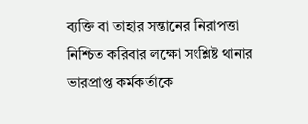ব্যক্তি বা তাহার সন্তানের নিরাপত্তা নিশ্চিত করিবার লক্ষো সংশ্লিষ্ট থানার ভারপ্রাপ্ত কর্মকর্তাকে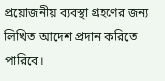প্রয়োজনীয় ব্যবস্থা গ্রহণের জন্য লিখিত আদেশ প্রদান করিতে পারিবে।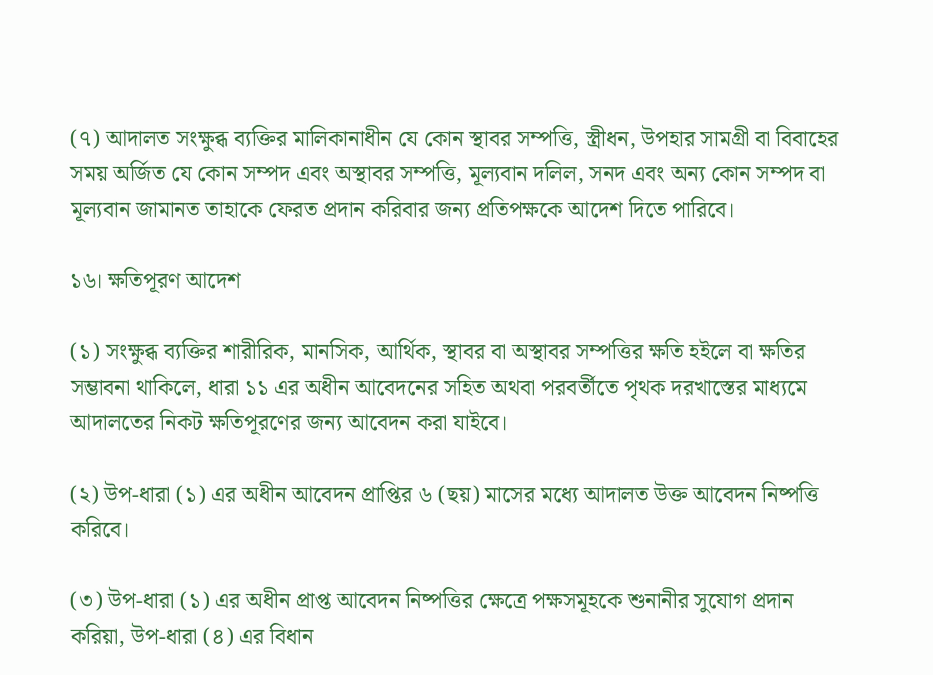(৭) আদালত সংক্ষুব্ধ ব্যক্তির মালিকানাধীন যে কোন স্থাবর সম্পত্তি, স্ত্রীধন, উপহার সামগ্রী বা বিবাহের সময় অর্জিত যে কোন সম্পদ এবং অস্থাবর সম্পত্তি, মূল্যবান দলিল, সনদ এবং অন্য কোন সম্পদ বা মূল্যবান জামানত তাহাকে ফেরত প্রদান করিবার জন্য প্রতিপক্ষকে আদেশ দিতে পারিবে।

১৬। ক্ষতিপূরণ আদেশ

(১) সংক্ষুব্ধ ব্যক্তির শারীরিক, মানসিক, আর্থিক, স্থাবর বা অস্থাবর সম্পত্তির ক্ষতি হইলে বা ক্ষতির সম্ভাবনা থাকিলে, ধারা ১১ এর অধীন আবেদনের সহিত অথবা পরবর্তীতে পৃথক দরখাস্তের মাধ্যমে আদালতের নিকট ক্ষতিপূরণের জন্য আবেদন করা যাইবে।

(২) উপ-ধারা (১) এর অধীন আবেদন প্রাপ্তির ৬ (ছয়) মাসের মধ্যে আদালত উক্ত আবেদন নিষ্পত্তি করিবে।

(৩) উপ-ধারা (১) এর অধীন প্রাপ্ত আবেদন নিষ্পত্তির ক্ষেত্রে পক্ষসমূহকে শুনানীর সুযোগ প্রদান করিয়া, উপ-ধারা (৪) এর বিধান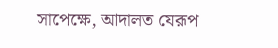সাপেক্ষে, আদালত যেরূপ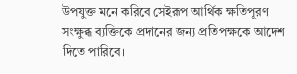উপযুক্ত মনে করিবে সেইরূপ আর্থিক ক্ষতিপূরণ সংক্ষুব্ধ ব্যক্তিকে প্রদানের জন্য প্রতিপক্ষকে আদেশ দিতে পারিবে।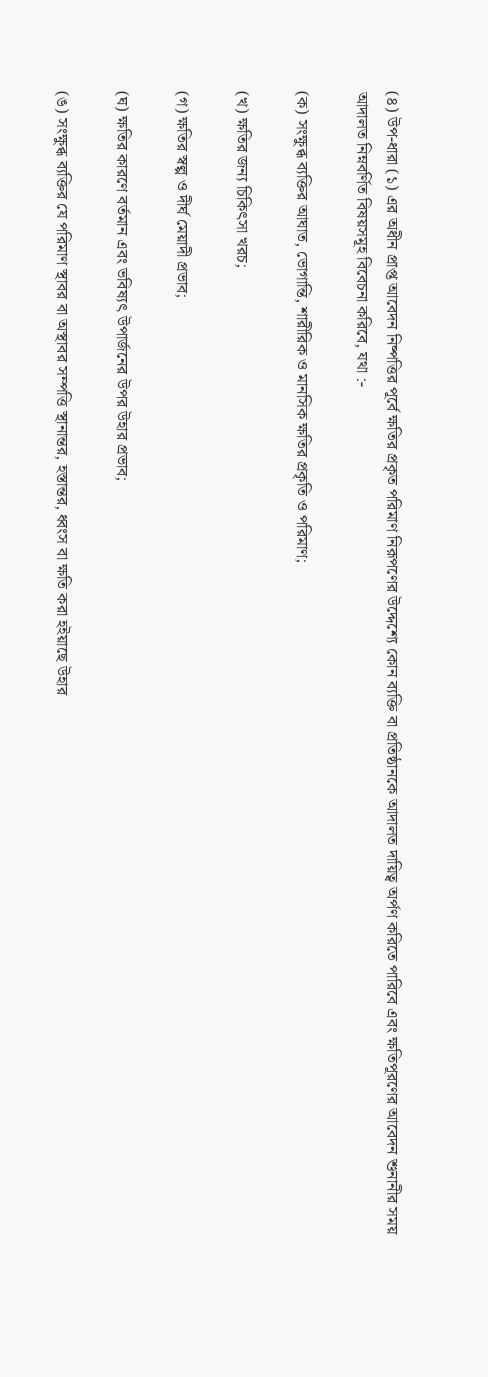(৪) উপ-ধারা (১) এর অধীন প্রাপ্ত আবেদন নিষ্পত্তির পূর্বে ক্ষতির প্রকৃত পরিমাণ নিরূপণের উদ্দেশ্যে কোন ব্যক্তি বা প্রতিষ্ঠানকে আদালত দায়িত্ব অর্পণ করিতে পারিবে এবং ক্ষতিপূরণের আবেদন শুনানীর সময় আদালত নিম্নবর্ণিত বিষয়সমূহ বিবেচনা করিবে, যথা :-

(ক) সংক্ষুব্ধ ব্যক্তির আঘাত, ভোগান্তি, শারীরিক ও মানসিক ক্ষতির প্রকৃতি ও পরিমাণ;

(খ) ক্ষতির জন্য চিকিৎসা খরচ;

(গ) ক্ষতির স্বল্প ও দীর্ঘ মেয়াদী প্রভাব;

(ঘ) ক্ষতির কারণে বর্তমান এবং ভবিষ্যৎ উপার্জনের উপর উহার প্রভাব;

(ঙ) সংক্ষুব্ধ ব্যক্তির যে পরিমাণ স্থাবর বা অস্থাবর সম্পত্তি স্থানান্তর, হস্তান্তর, ধ্বংস বা ক্ষতি করা হইয়াছে উহার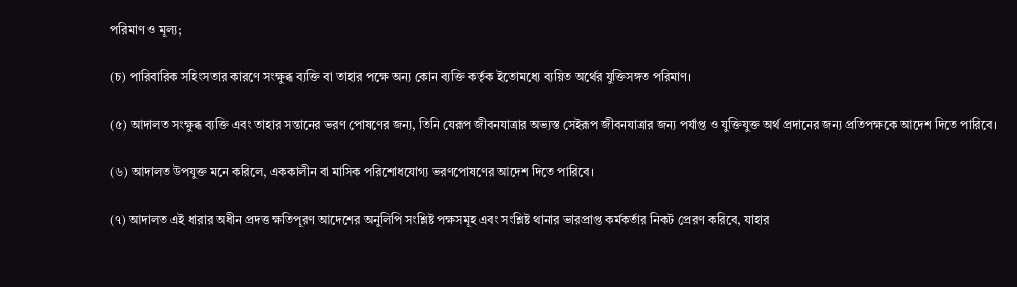পরিমাণ ও মূল্য;

(চ) পারিবারিক সহিংসতার কারণে সংক্ষুব্ধ ব্যক্তি বা তাহার পক্ষে অন্য কোন ব্যক্তি কর্তৃক ইতোমধ্যে ব্যয়িত অর্থের যুক্তিসঙ্গত পরিমাণ।

(৫) আদালত সংক্ষুব্ধ ব্যক্তি এবং তাহার সন্তানের ভরণ পোষণের জন্য, তিনি যেরূপ জীবনযাত্রার অভ্যস্ত সেইরূপ জীবনযাত্রার জন্য পর্যাপ্ত ও যুক্তিযুক্ত অর্থ প্রদানের জন্য প্রতিপক্ষকে আদেশ দিতে পারিবে।

(৬) আদালত উপযুক্ত মনে করিলে, এককালীন বা মাসিক পরিশোধযোগ্য ভরণপোষণের আদেশ দিতে পারিবে।

(৭) আদালত এই ধারার অধীন প্রদত্ত ক্ষতিপূরণ আদেশের অনুলিপি সংশ্লিষ্ট পক্ষসমূহ এবং সংশ্লিষ্ট থানার ভারপ্রাপ্ত কর্মকর্তার নিকট প্রেরণ করিবে, যাহার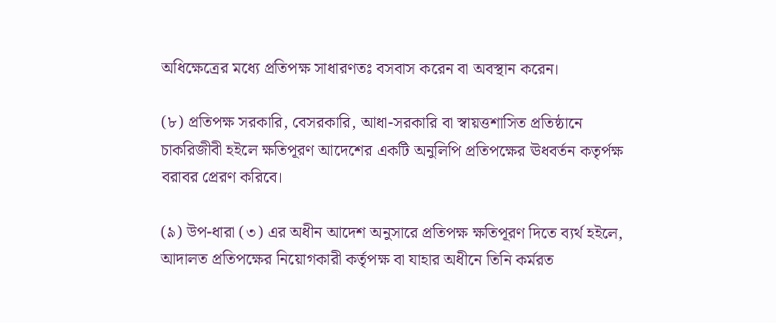অধিক্ষেত্রের মধ্যে প্রতিপক্ষ সাধারণতঃ বসবাস করেন বা অবস্থান করেন।

(৮) প্রতিপক্ষ সরকারি, বেসরকারি, আধা-সরকারি বা স্বায়ত্তশাসিত প্রতিষ্ঠানে চাকরিজীবী হইলে ক্ষতিপূরণ আদেশের একটি অনুলিপি প্রতিপক্ষের ঊধবর্তন কতৃর্পক্ষ বরাবর প্রেরণ করিবে।

(৯) উপ-ধারা (৩) এর অধীন আদেশ অনুসারে প্রতিপক্ষ ক্ষতিপূরণ দিতে ব্যর্থ হইলে, আদালত প্রতিপক্ষের নিয়োগকারী কর্তৃপক্ষ বা যাহার অধীনে তিনি কর্মরত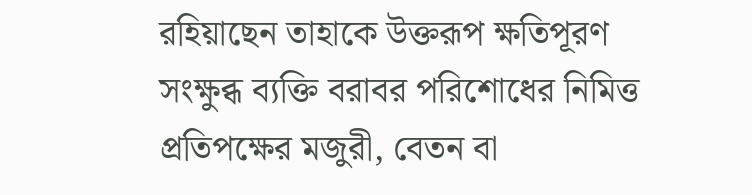রহিয়াছেন তাহাকে উক্তরূপ ক্ষতিপূরণ সংক্ষুব্ধ ব্যক্তি বরাবর পরিশোধের নিমিত্ত প্রতিপক্ষের মজুরী, বেতন বা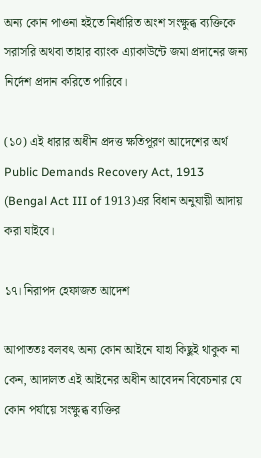অন্য কোন পাওনা হইতে নির্ধারিত অংশ সংক্ষুব্ধ ব্যক্তিকে সরাসরি অথবা তাহার ব্যাংক এ্যাকাউন্টে জমা প্রদানের জন্য নির্দেশ প্রদান করিতে পারিবে।

(১০) এই ধারার অধীন প্রদত্ত ক্ষতিপূরণ আদেশের অর্থ Public Demands Recovery Act, 1913 (Bengal Act III of 1913)এর বিধান অনুযায়ী আদায় করা যাইবে।

১৭। নিরাপদ হেফাজত আদেশ

আপাততঃ বলবৎ অন্য কোন আইনে যাহা কিছুই থাকুক না কেন, আদালত এই আইনের অধীন আবেদন বিবেচনার যে কোন পর্যায়ে সংক্ষুব্ধ ব্যক্তির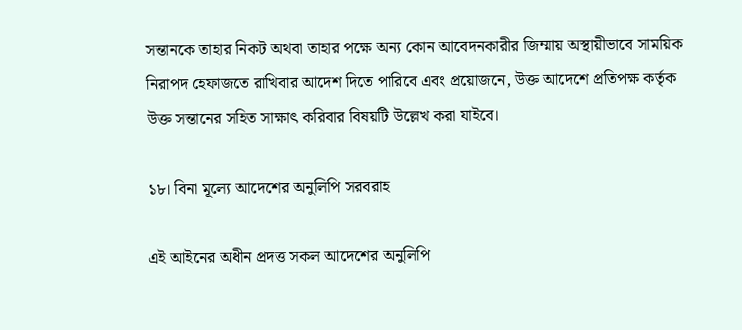সন্তানকে তাহার নিকট অথবা তাহার পক্ষে অন্য কোন আবেদনকারীর জিম্মায় অস্থায়ীভাবে সাময়িক নিরাপদ হেফাজতে রাখিবার আদেশ দিতে পারিবে এবং প্রয়োজনে, উক্ত আদেশে প্রতিপক্ষ কর্তৃক উক্ত সন্তানের সহিত সাক্ষাৎ করিবার বিষয়টি উল্লেখ করা যাইবে।

১৮। বিনা মূল্যে আদেশের অনুলিপি সরবরাহ

এই আইনের অধীন প্রদত্ত সকল আদেশের অনুলিপি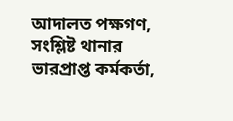আদালত পক্ষগণ, সংশ্লিষ্ট থানার ভারপ্রাপ্ত কর্মকর্তা,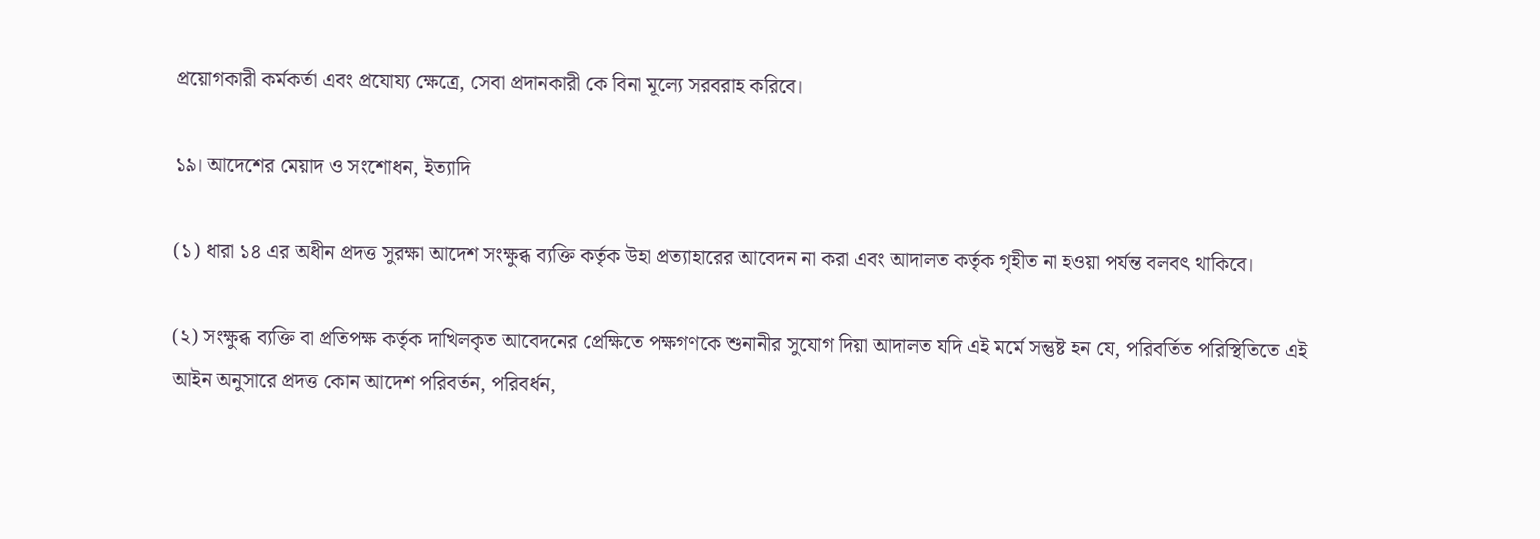প্রয়োগকারী কর্মকর্তা এবং প্রযোয্য ক্ষেত্রে, সেবা প্রদানকারী কে বিনা মূল্যে সরবরাহ করিবে।

১৯। আদেশের মেয়াদ ও সংশোধন, ইত্যাদি

(১) ধারা ১৪ এর অধীন প্রদত্ত সুরক্ষা আদেশ সংক্ষুব্ধ ব্যক্তি কর্তৃক উহা প্রত্যাহারের আবেদন না করা এবং আদালত কর্তৃক গৃহীত না হওয়া পর্যন্ত বলবৎ থাকিবে।

(২) সংক্ষুব্ধ ব্যক্তি বা প্রতিপক্ষ কর্তৃক দাখিলকৃত আবেদনের প্রেক্ষিতে পক্ষগণকে শুনানীর সুযোগ দিয়া আদালত যদি এই মর্মে সন্তুষ্ট হন যে, পরিবর্তিত পরিস্থিতিতে এই আইন অনুসারে প্রদত্ত কোন আদেশ পরিবর্তন, পরিবর্ধন,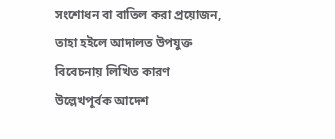সংশোধন বা বাতিল করা প্রয়োজন, তাহা হইলে আদালত উপযুক্ত বিবেচনায় লিখিত কারণ উল্লেখপূর্বক আদেশ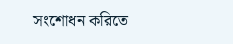সংশোধন করিতে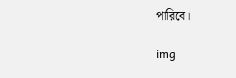পারিবে।

img